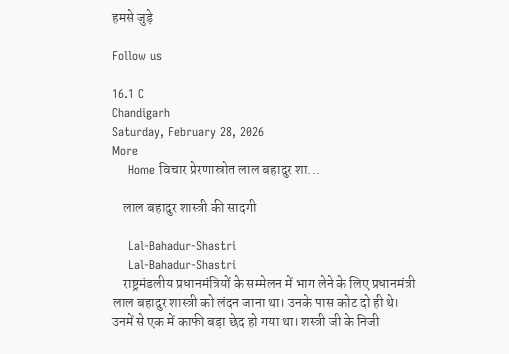हमसे जुड़े

Follow us

16.1 C
Chandigarh
Saturday, February 28, 2026
More
    Home विचार प्रेरणास्रोत लाल बहादुर शा...

    लाल बहादुर शास्त्री की सादगी

    Lal-Bahadur-Shastri
    Lal-Bahadur-Shastri
    राष्ट्रमंडलीय प्रधानमंत्रियों के सम्मेलन में भाग लेने के लिए प्रधानमंत्री लाल बहादुर शास्त्री को लंदन जाना था। उनके पास कोट दो ही थे। उनमें से एक में काफी बड़ा छेद हो गया था। शस्त्री जी के निजी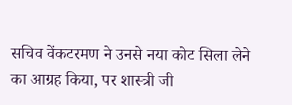सचिव वेंकटरमण ने उनसे नया कोट सिला लेने का आग्रह किया, पर शास्त्री जी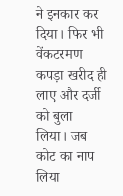ने इनकार कर दिया। फिर भी वेंकटरमण कपड़ा खरीद ही लाए और दर्जी को बुला लिया। जब कोट का नाप लिया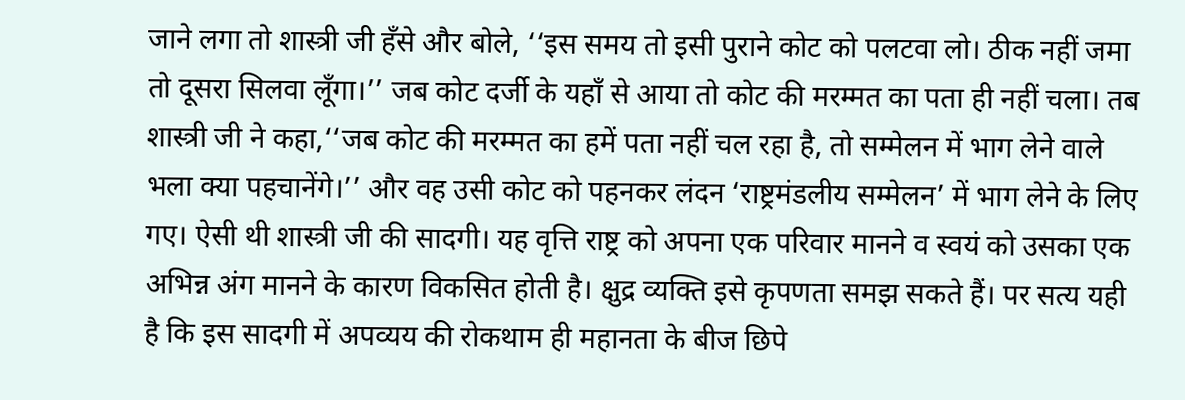जाने लगा तो शास्त्री जी हँसे और बोले, ‘‘इस समय तो इसी पुराने कोट को पलटवा लो। ठीक नहीं जमा तो दूसरा सिलवा लूँगा।’’ जब कोट दर्जी के यहाँ से आया तो कोट की मरम्मत का पता ही नहीं चला। तब शास्त्री जी ने कहा,‘‘जब कोट की मरम्मत का हमें पता नहीं चल रहा है, तो सम्मेलन में भाग लेने वाले भला क्या पहचानेंगे।’’ और वह उसी कोट को पहनकर लंदन ‘राष्ट्रमंडलीय सम्मेलन’ में भाग लेने के लिए गए। ऐसी थी शास्त्री जी की सादगी। यह वृत्ति राष्ट्र को अपना एक परिवार मानने व स्वयं को उसका एक अभिन्न अंग मानने के कारण विकसित होती है। क्षुद्र व्यक्ति इसे कृपणता समझ सकते हैं। पर सत्य यही है कि इस सादगी में अपव्यय की रोकथाम ही महानता के बीज छिपे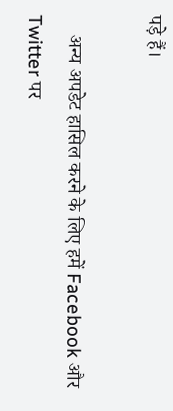पड़े हैं।

    अन्य अपडेट हासिल करने के लिए हमें Facebook और Twitter पर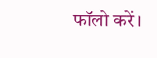फॉलो करें।